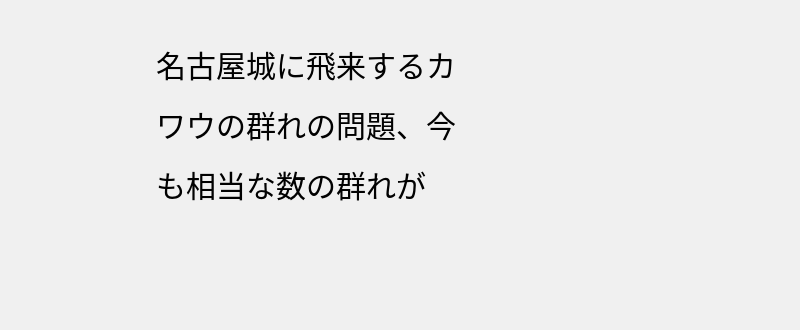名古屋城に飛来するカワウの群れの問題、今も相当な数の群れが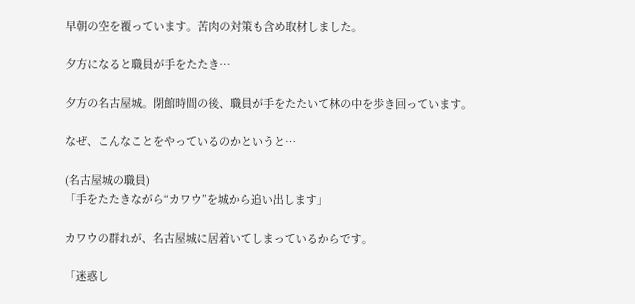早朝の空を覆っています。苦肉の対策も含め取材しました。

夕方になると職員が手をたたき…

夕方の名古屋城。閉館時間の後、職員が手をたたいて林の中を歩き回っています。

なぜ、こんなことをやっているのかというと…

(名古屋城の職員)
「手をたたきながら“カワウ”を城から追い出します」

カワウの群れが、名古屋城に居着いてしまっているからです。

「迷惑し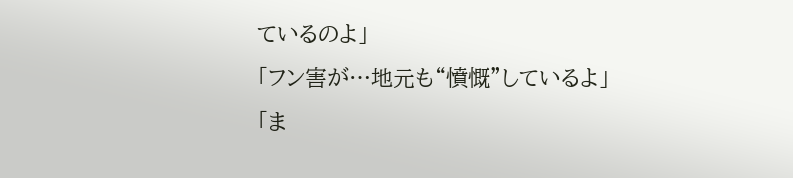ているのよ」
「フン害が…地元も“憤慨”しているよ」
「ま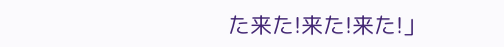た来た!来た!来た!」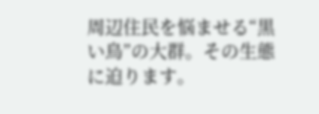周辺住民を悩ませる“黒い鳥”の大群。その生態に迫ります。